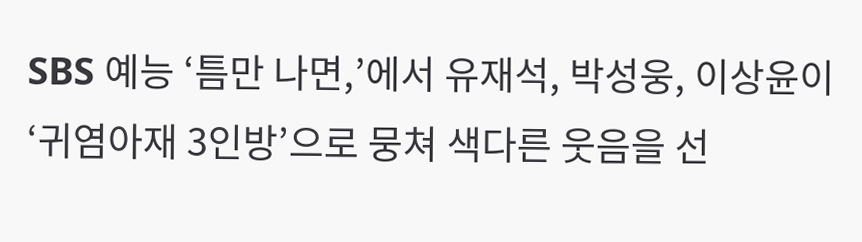SBS 예능 ‘틈만 나면,’에서 유재석, 박성웅, 이상윤이 ‘귀염아재 3인방’으로 뭉쳐 색다른 웃음을 선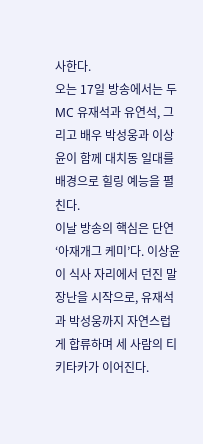사한다.
오는 17일 방송에서는 두 MC 유재석과 유연석, 그리고 배우 박성웅과 이상윤이 함께 대치동 일대를 배경으로 힐링 예능을 펼친다.
이날 방송의 핵심은 단연 ‘아재개그 케미’다. 이상윤이 식사 자리에서 던진 말장난을 시작으로, 유재석과 박성웅까지 자연스럽게 합류하며 세 사람의 티키타카가 이어진다.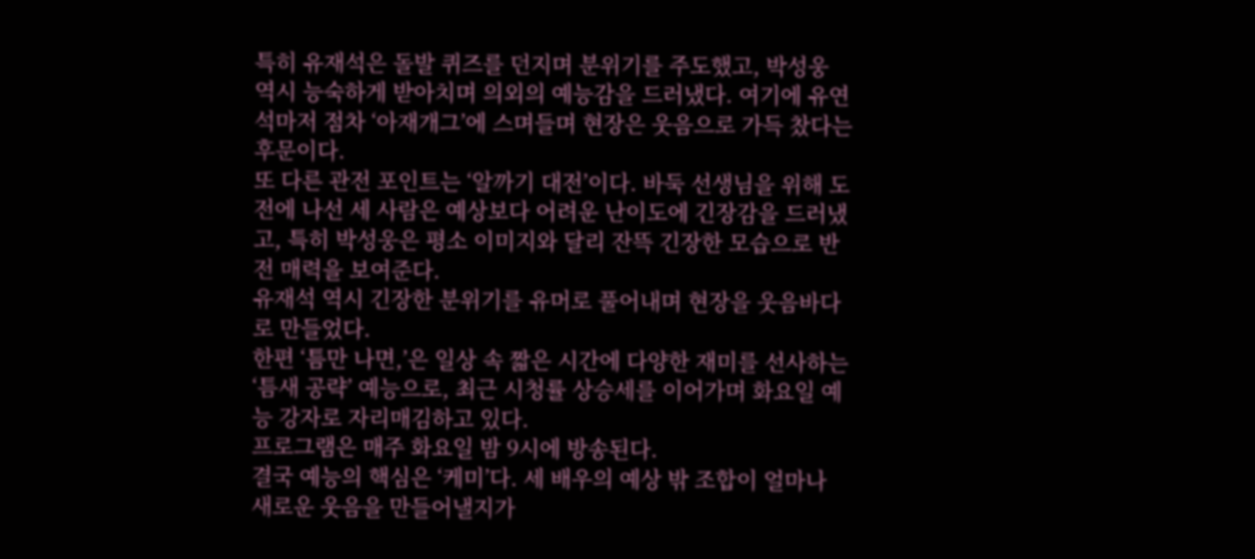특히 유재석은 돌발 퀴즈를 던지며 분위기를 주도했고, 박성웅 역시 능숙하게 받아치며 의외의 예능감을 드러냈다. 여기에 유연석마저 점차 ‘아재개그’에 스며들며 현장은 웃음으로 가득 찼다는 후문이다.
또 다른 관전 포인트는 ‘알까기 대전’이다. 바둑 선생님을 위해 도전에 나선 세 사람은 예상보다 어려운 난이도에 긴장감을 드러냈고, 특히 박성웅은 평소 이미지와 달리 잔뜩 긴장한 모습으로 반전 매력을 보여준다.
유재석 역시 긴장한 분위기를 유머로 풀어내며 현장을 웃음바다로 만들었다.
한편 ‘틈만 나면,’은 일상 속 짧은 시간에 다양한 재미를 선사하는 ‘틈새 공략’ 예능으로, 최근 시청률 상승세를 이어가며 화요일 예능 강자로 자리매김하고 있다.
프로그램은 매주 화요일 밤 9시에 방송된다.
결국 예능의 핵심은 ‘케미’다. 세 배우의 예상 밖 조합이 얼마나 새로운 웃음을 만들어낼지가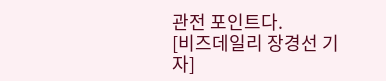관전 포인트다.
[비즈데일리 장경선 기자]